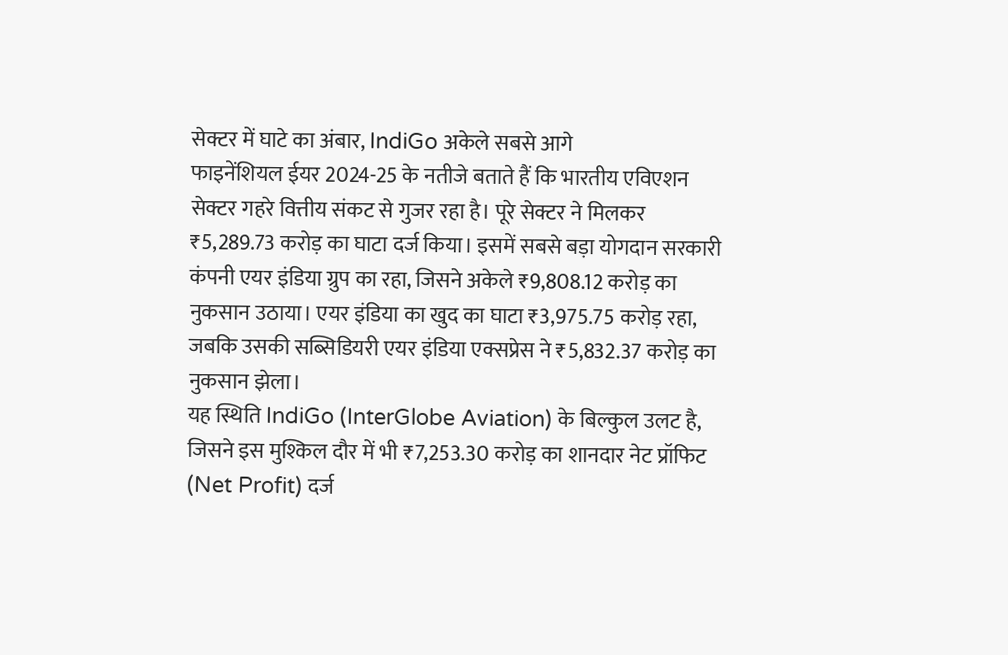सेक्टर में घाटे का अंबार, IndiGo अकेले सबसे आगे
फाइनेंशियल ईयर 2024-25 के नतीजे बताते हैं कि भारतीय एविएशन सेक्टर गहरे वित्तीय संकट से गुजर रहा है। पूरे सेक्टर ने मिलकर ₹5,289.73 करोड़ का घाटा दर्ज किया। इसमें सबसे बड़ा योगदान सरकारी कंपनी एयर इंडिया ग्रुप का रहा, जिसने अकेले ₹9,808.12 करोड़ का नुकसान उठाया। एयर इंडिया का खुद का घाटा ₹3,975.75 करोड़ रहा, जबकि उसकी सब्सिडियरी एयर इंडिया एक्सप्रेस ने ₹5,832.37 करोड़ का नुकसान झेला।
यह स्थिति IndiGo (InterGlobe Aviation) के बिल्कुल उलट है, जिसने इस मुश्किल दौर में भी ₹7,253.30 करोड़ का शानदार नेट प्रॉफिट (Net Profit) दर्ज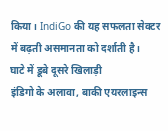किया। IndiGo की यह सफलता सेक्टर में बढ़ती असमानता को दर्शाती है।
घाटे में डूबे दूसरे खिलाड़ी
इंडिगो के अलावा, बाकी एयरलाइन्स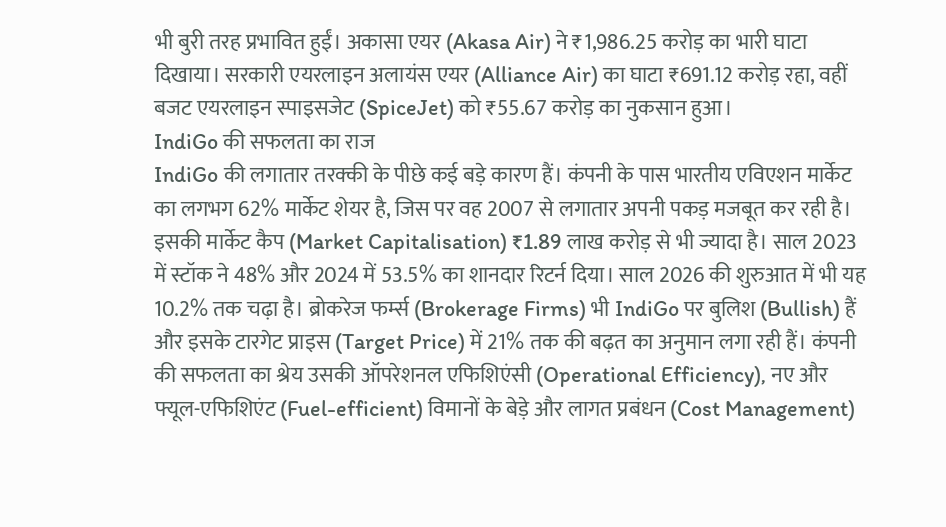भी बुरी तरह प्रभावित हुईं। अकासा एयर (Akasa Air) ने ₹1,986.25 करोड़ का भारी घाटा दिखाया। सरकारी एयरलाइन अलायंस एयर (Alliance Air) का घाटा ₹691.12 करोड़ रहा, वहीं बजट एयरलाइन स्पाइसजेट (SpiceJet) को ₹55.67 करोड़ का नुकसान हुआ।
IndiGo की सफलता का राज
IndiGo की लगातार तरक्की के पीछे कई बड़े कारण हैं। कंपनी के पास भारतीय एविएशन मार्केट का लगभग 62% मार्केट शेयर है, जिस पर वह 2007 से लगातार अपनी पकड़ मजबूत कर रही है। इसकी मार्केट कैप (Market Capitalisation) ₹1.89 लाख करोड़ से भी ज्यादा है। साल 2023 में स्टॉक ने 48% और 2024 में 53.5% का शानदार रिटर्न दिया। साल 2026 की शुरुआत में भी यह 10.2% तक चढ़ा है। ब्रोकरेज फर्म्स (Brokerage Firms) भी IndiGo पर बुलिश (Bullish) हैं और इसके टारगेट प्राइस (Target Price) में 21% तक की बढ़त का अनुमान लगा रही हैं। कंपनी की सफलता का श्रेय उसकी ऑपरेशनल एफिशिएंसी (Operational Efficiency), नए और फ्यूल-एफिशिएंट (Fuel-efficient) विमानों के बेड़े और लागत प्रबंधन (Cost Management)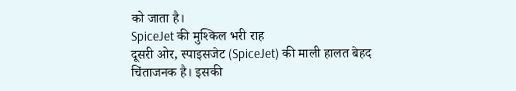को जाता है।
SpiceJet की मुश्किल भरी राह
दूसरी ओर, स्पाइसजेट (SpiceJet) की माली हालत बेहद चिंताजनक है। इसकी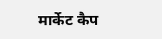मार्केट कैप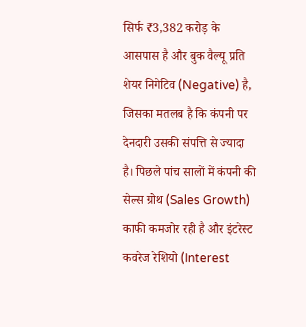सिर्फ ₹3,382 करोड़ के आसपास है और बुक वैल्यू प्रति शेयर निगेटिव (Negative) है, जिसका मतलब है कि कंपनी पर देनदारी उसकी संपत्ति से ज्यादा है। पिछले पांच सालों में कंपनी की सेल्स ग्रोथ (Sales Growth) काफी कमजोर रही है और इंटरेस्ट कवरेज रेशियो (Interest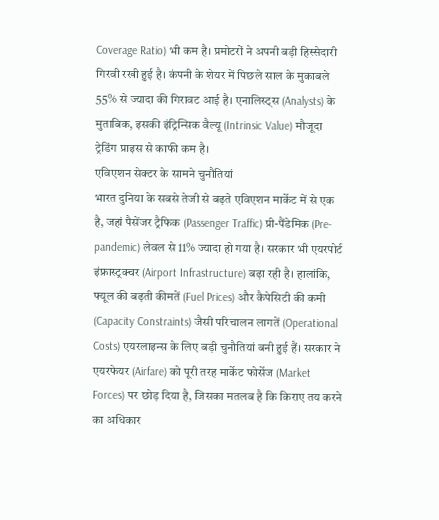Coverage Ratio) भी कम है। प्रमोटरों ने अपनी बड़ी हिस्सेदारी गिरवी रखी हुई है। कंपनी के शेयर में पिछले साल के मुकाबले 55% से ज्यादा की गिरावट आई है। एनालिस्ट्स (Analysts) के मुताबिक, इसकी इंट्रिन्सिक वैल्यू (Intrinsic Value) मौजूदा ट्रेडिंग प्राइस से काफी कम है।
एविएशन सेक्टर के सामने चुनौतियां
भारत दुनिया के सबसे तेजी से बढ़ते एविएशन मार्केट में से एक है, जहां पैसेंजर ट्रैफिक (Passenger Traffic) प्री-पैंडेमिक (Pre-pandemic) लेवल से 11% ज्यादा हो गया है। सरकार भी एयरपोर्ट इंफ्रास्ट्रक्चर (Airport Infrastructure) बढ़ा रही है। हालांकि, फ्यूल की बढ़ती कीमतें (Fuel Prices) और कैपेसिटी की कमी (Capacity Constraints) जैसी परिचालन लागतें (Operational Costs) एयरलाइन्स के लिए बड़ी चुनौतियां बनी हुई हैं। सरकार ने एयरफेयर (Airfare) को पूरी तरह मार्केट फोर्सेज (Market Forces) पर छोड़ दिया है, जिसका मतलब है कि किराए तय करने का अधिकार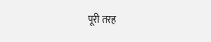पूरी तरह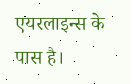एयरलाइन्स के पास है।